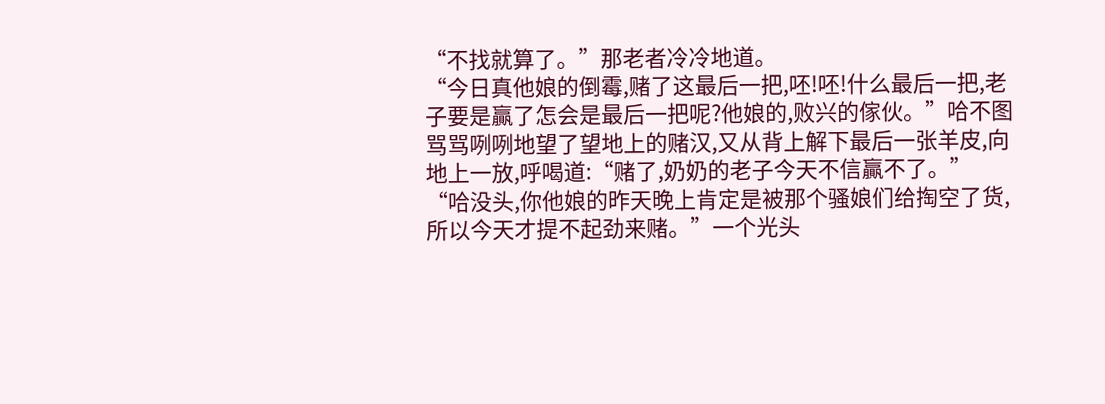“不找就算了。”那老者冷冷地道。
“今日真他娘的倒霉,赌了这最后一把,呸!呸!什么最后一把,老子要是贏了怎会是最后一把呢?他娘的,败兴的傢伙。”哈不图骂骂咧咧地望了望地上的赌汉,又从背上解下最后一张羊皮,向地上一放,呼喝道:“赌了,奶奶的老子今天不信贏不了。”
“哈没头,你他娘的昨天晚上肯定是被那个骚娘们给掏空了货,所以今天才提不起劲来赌。”一个光头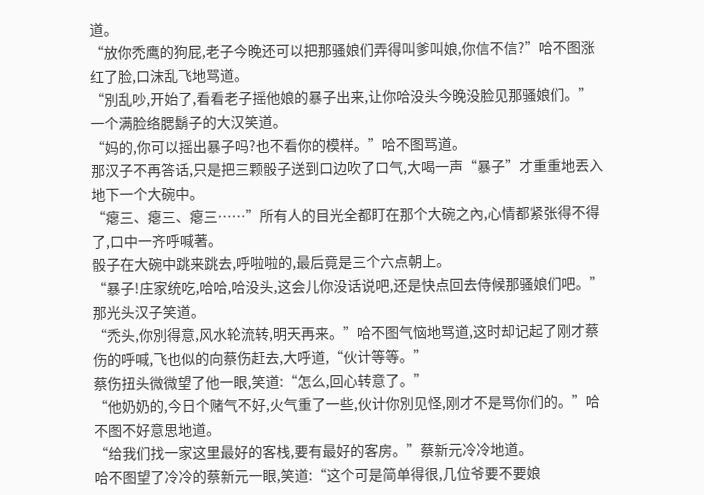道。
“放你禿鹰的狗屁,老子今晚还可以把那骚娘们弄得叫爹叫娘,你信不信?”哈不图涨红了脸,口沫乱飞地骂道。
“別乱吵,开始了,看看老子摇他娘的暴子出来,让你哈没头今晚没脸见那骚娘们。”一个满脸络腮鬍子的大汉笑道。
“妈的,你可以摇出暴子吗?也不看你的模样。”哈不图骂道。
那汉子不再答话,只是把三颗骰子送到口边吹了口气,大喝一声“暴子”才重重地丟入地下一个大碗中。
“瘪三、瘪三、瘪三……”所有人的目光全都盯在那个大碗之內,心情都紧张得不得了,口中一齐呼喊著。
骰子在大碗中跳来跳去,呼啦啦的,最后竟是三个六点朝上。
“暴子!庄家统吃,哈哈,哈没头,这会儿你没话说吧,还是快点回去侍候那骚娘们吧。”那光头汉子笑道。
“禿头,你別得意,风水轮流转,明天再来。”哈不图气恼地骂道,这时却记起了刚才蔡伤的呼喊,飞也似的向蔡伤赶去,大呼道,“伙计等等。”
蔡伤扭头微微望了他一眼,笑道:“怎么,回心转意了。”
“他奶奶的,今日个赌气不好,火气重了一些,伙计你別见怪,刚才不是骂你们的。”哈不图不好意思地道。
“给我们找一家这里最好的客栈,要有最好的客房。”蔡新元冷冷地道。
哈不图望了冷冷的蔡新元一眼,笑道:“这个可是简单得很,几位爷要不要娘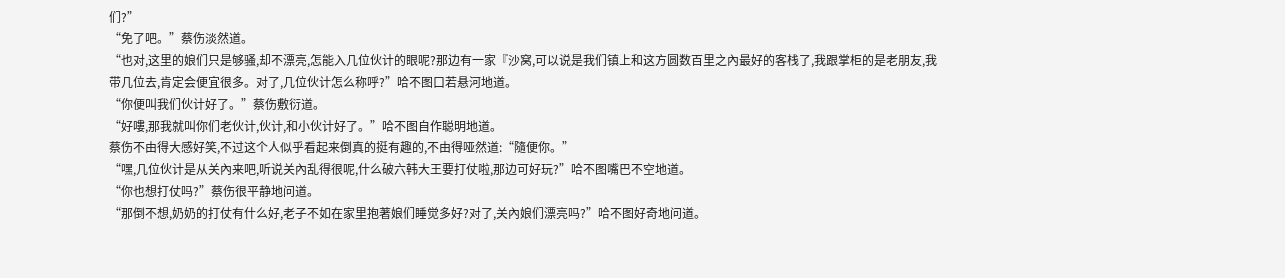们?”
“免了吧。”蔡伤淡然道。
“也对,这里的娘们只是够骚,却不漂亮,怎能入几位伙计的眼呢?那边有一家『沙窝,可以说是我们镇上和这方圆数百里之內最好的客栈了,我跟掌柜的是老朋友,我带几位去,肯定会便宜很多。对了,几位伙计怎么称呼?”哈不图口若悬河地道。
“你便叫我们伙计好了。”蔡伤敷衍道。
“好嘍,那我就叫你们老伙计,伙计,和小伙计好了。”哈不图自作聪明地道。
蔡伤不由得大感好笑,不过这个人似乎看起来倒真的挺有趣的,不由得哑然道:“隨便你。”
“嘿,几位伙计是从关內来吧,听说关內乱得很呢,什么破六韩大王要打仗啦,那边可好玩?”哈不图嘴巴不空地道。
“你也想打仗吗?”蔡伤很平静地问道。
“那倒不想,奶奶的打仗有什么好,老子不如在家里抱著娘们睡觉多好?对了,关內娘们漂亮吗?”哈不图好奇地问道。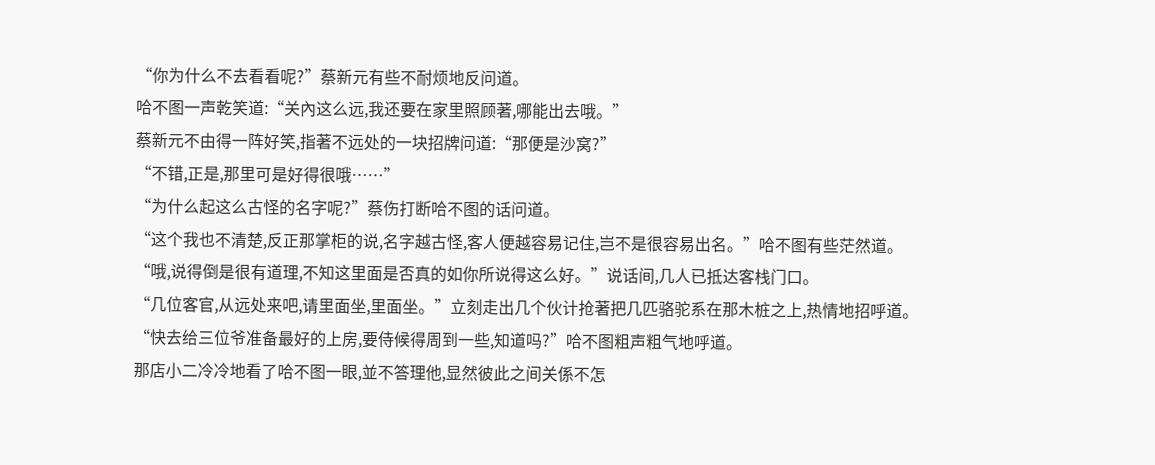“你为什么不去看看呢?”蔡新元有些不耐烦地反问道。
哈不图一声乾笑道:“关內这么远,我还要在家里照顾著,哪能出去哦。”
蔡新元不由得一阵好笑,指著不远处的一块招牌问道:“那便是沙窝?”
“不错,正是,那里可是好得很哦……”
“为什么起这么古怪的名字呢?”蔡伤打断哈不图的话问道。
“这个我也不清楚,反正那掌柜的说,名字越古怪,客人便越容易记住,岂不是很容易出名。”哈不图有些茫然道。
“哦,说得倒是很有道理,不知这里面是否真的如你所说得这么好。”说话间,几人已抵达客栈门口。
“几位客官,从远处来吧,请里面坐,里面坐。”立刻走出几个伙计抢著把几匹骆驼系在那木桩之上,热情地招呼道。
“快去给三位爷准备最好的上房,要侍候得周到一些,知道吗?”哈不图粗声粗气地呼道。
那店小二冷冷地看了哈不图一眼,並不答理他,显然彼此之间关係不怎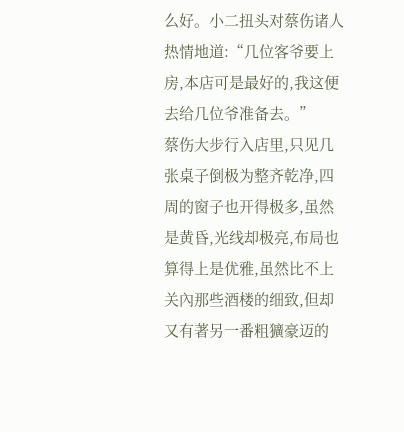么好。小二扭头对蔡伤诸人热情地道:“几位客爷要上房,本店可是最好的,我这便去给几位爷准备去。”
蔡伤大步行入店里,只见几张桌子倒极为整齐乾净,四周的窗子也开得极多,虽然是黄昏,光线却极亮,布局也算得上是优雅,虽然比不上关內那些酒楼的细致,但却又有著另一番粗獷豪迈的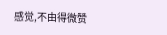感觉,不由得微赞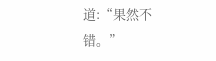道:“果然不错。”